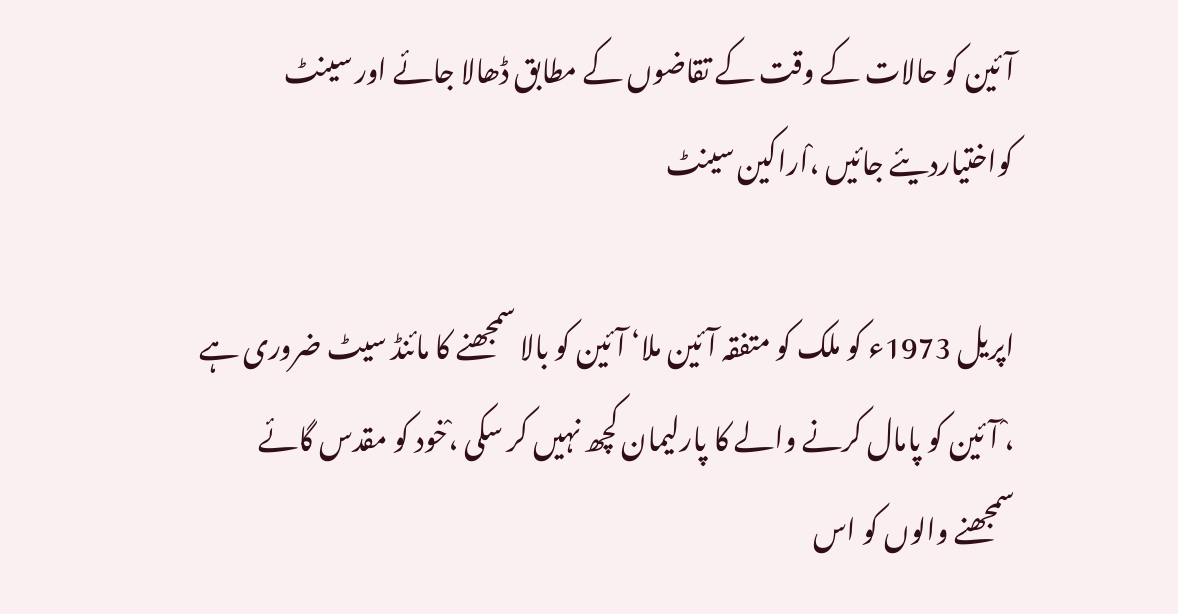آئین کو حالات کے وقت کے تقاضوں کے مطابق ڈھالا جائے اور سینٹ کواختیاردیئے جائیں ،ْاراکین سینٹ

اپریل 1973ء کو ملک کو متفقہ آئین ملا‘ آئین کو بالا سمجھنے کا مائنڈ سیٹ ضروری ہے ،ْ آئین کو پامال کرنے والے کا پارلیمان کچھ نہیں کر سکی ،ْخود کو مقدس گائے سمجھنے والوں کو اس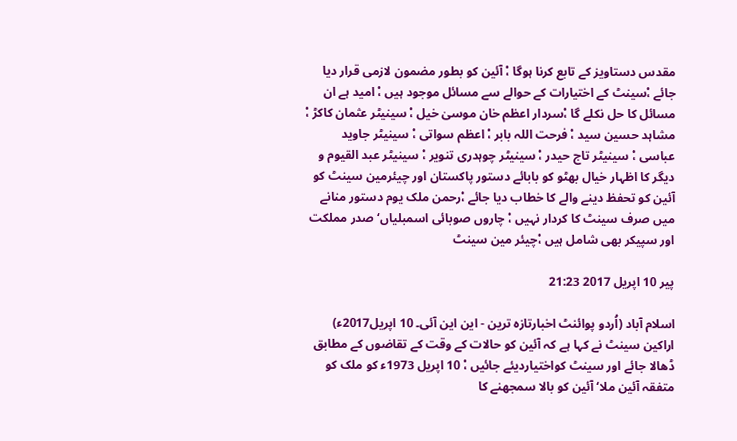مقدس دستاویز کے تابع کرنا ہوگا ،ْ آئین کو بطور مضمون لازمی قرار دیا جائے ،ْسینٹ کے اختیارات کے حوالے سے مسائل موجود ہیں ،ْ امید ہے ان مسائل کا حل نکلے گا ،ْسردار اعظم خان موسیٰ خیل ،ْ سینیٹر عثمان کاکڑ ،ْ مشاہد حسین سید ،ْ فرحت اللہ بابر ،ْ اعظم سواتی ،ْ سینیٹر جاوید عباسی ،ْ سینیٹر تاج حیدر ،ْ سینیٹر چوہدری تنویر ،ْ سینیٹر عبد القیوم و دیگر کا اظہار خیال بھٹو کو بابائے دستور پاکستان اور چیئرمین سینٹ کو آئین کو تحفظ دینے والے کا خطاب دیا جائے ،ْرحمن ملک یوم دستور منانے میں صرف سینٹ کا کردار نہیں ،ْ چاروں صوبائی اسمبلیاں‘ صدر مملکت اور سپیکر بھی شامل ہیں ،ْچیئر مین سینٹ

پیر 10 اپریل 2017 21:23

اسلام آباد (اُردو پوائنٹ اخبارتازہ ترین - این این آئی۔ 10 اپریل2017ء) اراکین سینٹ نے کہا ہے کہ آئین کو حالات کے وقت کے تقاضوں کے مطابق ڈھالا جائے اور سینٹ کواختیاردیئے جائیں ،ْ 10 اپریل 1973ء کو ملک کو متفقہ آئین ملا‘ آئین کو بالا سمجھنے کا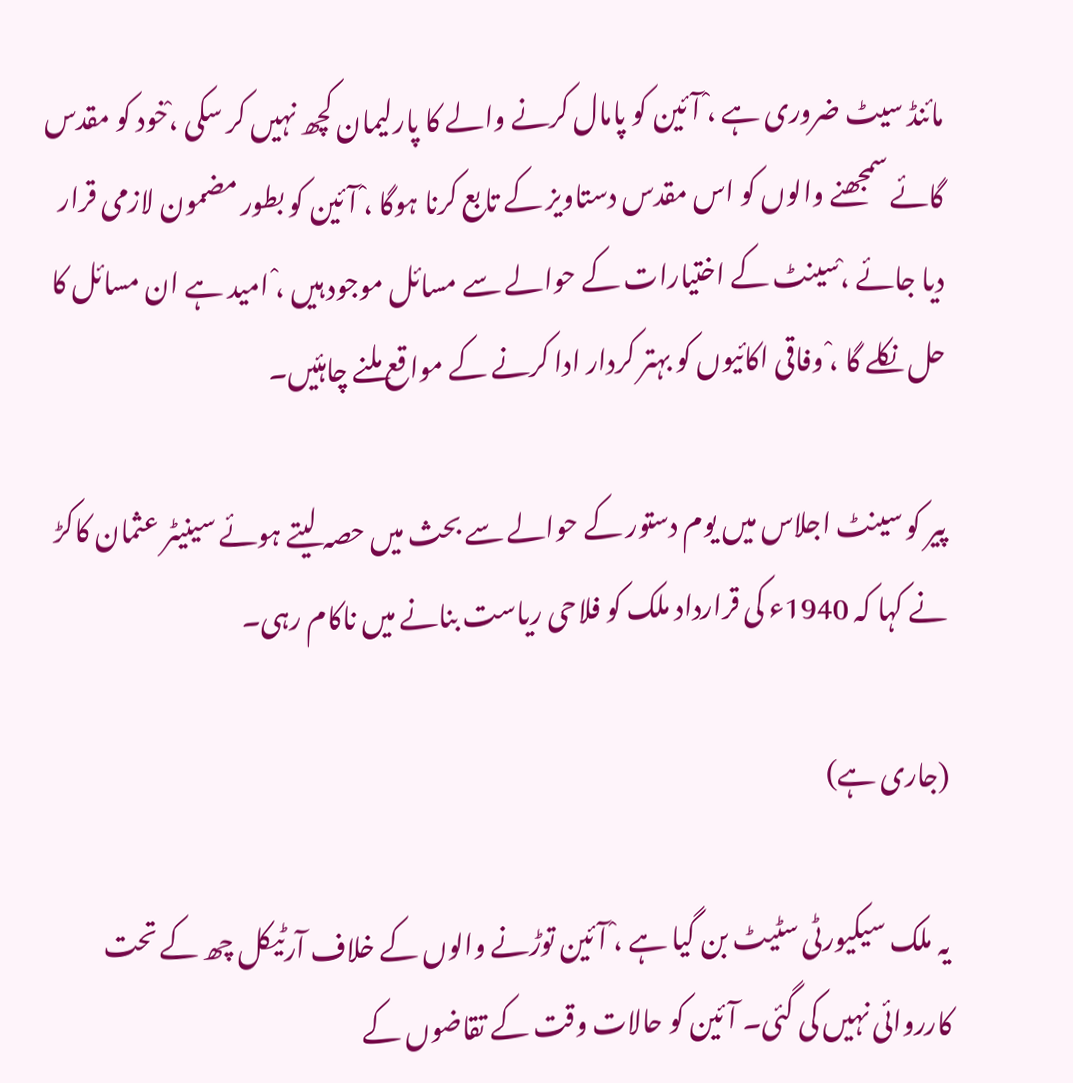مائنڈ سیٹ ضروری ہے ،ْ آئین کو پامال کرنے والے کا پارلیمان کچھ نہیں کر سکی ،ْخود کو مقدس گائے سمجھنے والوں کو اس مقدس دستاویز کے تابع کرنا ہوگا ،ْ آئین کو بطور مضمون لازمی قرار دیا جائے ،ْسینٹ کے اختیارات کے حوالے سے مسائل موجود ہیں ،ْ امید ہے ان مسائل کا حل نکلے گا ،ْ وفاقی اکائیوں کو بہتر کردار ادا کرنے کے مواقع ملنے چاہئیں۔

پیر کو سینٹ اجلاس میں یوم دستور کے حوالے سے بحث میں حصہ لیتے ہوئے سینیٹر عثمان کاکڑ نے کہا کہ 1940ء کی قرارداد ملک کو فلاحی ریاست بنانے میں ناکام رہی۔

(جاری ہے)

یہ ملک سیکیورٹی سٹیٹ بن گیا ہے ،ْ آئین توڑنے والوں کے خلاف آرٹیکل چھ کے تحت کارروائی نہیں کی گئی۔ آئین کو حالات وقت کے تقاضوں کے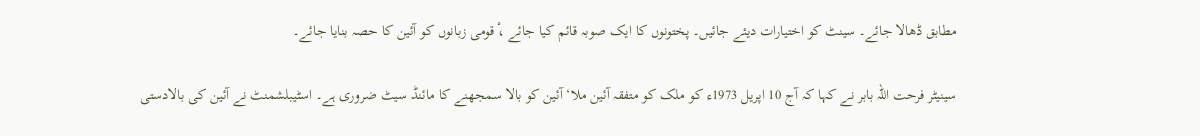مطابق ڈھالا جائے۔ سینٹ کو اختیارات دیئے جائیں۔ پختونوں کا ایک صوبہ قائم کیا جائے ،ْ قومی زبانوں کو آئین کا حصہ بنایا جائے۔

سینیٹر فرحت اللہ بابر نے کہا کہ آج 10 اپریل 1973ء کو ملک کو متفقہ آئین ملا‘ آئین کو بالا سمجھنے کا مائنڈ سیٹ ضروری ہے۔ اسٹیبلشمنٹ نے آئین کی بالادستی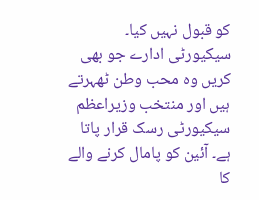کو قبول نہیں کیا۔ سیکیورٹی ادارے جو بھی کریں وہ محب وطن ٹھہرتے ہیں اور منتخب وزیراعظم سیکیورٹی رسک قرار پاتا ہے۔ آئین کو پامال کرنے والے کا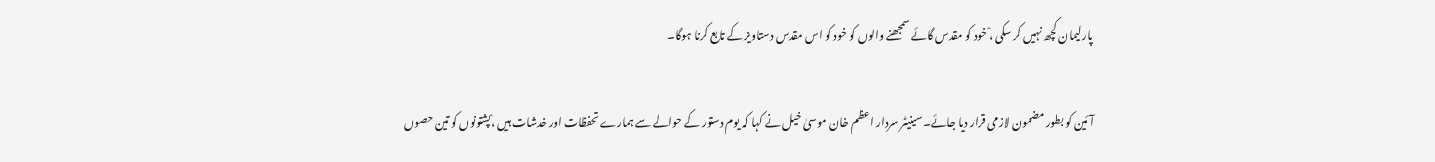پارلیمان کچھ نہیں کر سکی ،ْ خود کو مقدس گائے سمجھنے والوں کو خود کو اس مقدس دستاویز کے تابع کرنا ہوگا۔

آئین کو بطور مضمون لازمی قرار دیا جائے۔سینیٹر سردار اعظم خان موسیٰ خیل نے کہا کہ یوم دستور کے حوالے سے ہمارے تحفظات اور خدشات ہیں ،ْپشتونوں کو تین حصوں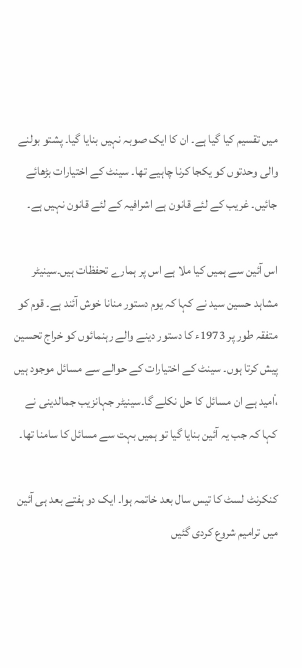میں تقسیم کیا گیا ہے۔ ان کا ایک صوبہ نہیں بنایا گیا۔ پشتو بولنے والی وحدتوں کو یکجا کرنا چاہیے تھا۔ سینٹ کے اختیارات بڑھائے جائیں۔ غریب کے لئے قانون ہے اشرافیہ کے لئے قانون نہیں ہے۔

اس آئین سے ہمیں کیا ملا ہے اس پر ہمارے تحفظات ہیں۔سینیٹر مشاہد حسین سید نے کہا کہ یوم دستور منانا خوش آئند ہے۔ قوم کو متفقہ طور پر 1973ء کا دستور دینے والے رہنمائوں کو خراج تحسین پیش کرتا ہوں۔ سینٹ کے اختیارات کے حوالے سے مسائل موجود ہیں ،ْامید ہے ان مسائل کا حل نکلے گا۔سینیٹر جہانزیب جمالدینی نے کہا کہ جب یہ آئین بنایا گیا تو ہمیں بہت سے مسائل کا سامنا تھا۔

کنکرنٹ لسٹ کا تیس سال بعد خاتمہ ہوا۔ ایک دو ہفتے بعد ہی آئین میں ترامیم شروع کردی گئیں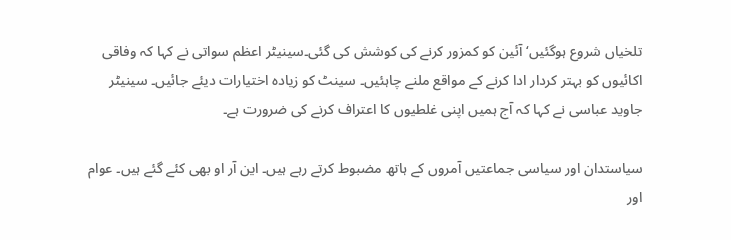تلخیاں شروع ہوگئیں‘ آئین کو کمزور کرنے کی کوشش کی گئی۔سینیٹر اعظم سواتی نے کہا کہ وفاقی اکائیوں کو بہتر کردار ادا کرنے کے مواقع ملنے چاہئیں۔ سینٹ کو زیادہ اختیارات دیئے جائیں۔ سینیٹر جاوید عباسی نے کہا کہ آج ہمیں اپنی غلطیوں کا اعتراف کرنے کی ضرورت ہے۔

سیاستدان اور سیاسی جماعتیں آمروں کے ہاتھ مضبوط کرتے رہے ہیں۔ این آر او بھی کئے گئے ہیں۔ عوام اور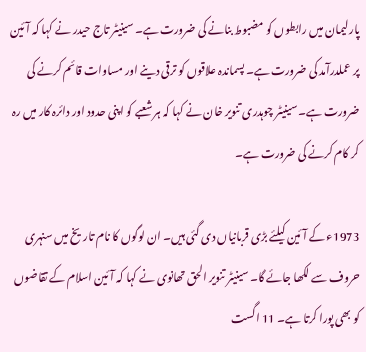پارلیمان میں رابطوں کو مضبوط بنانے کی ضرورت ہے۔ سینیٹر تاج حیدر نے کہا کہ آئین پر عملدرآمد کی ضرورت ہے۔ پسماندہ علاقوں کو ترقی دینے اور مساوات قائم کرنے کی ضرورت ہے۔ سینیٹر چوہدری تنویر خان نے کہا کہ ہر شعبے کو اپنی حدود اور دائرہ کار میں رہ کر کام کرنے کی ضرورت ہے۔

1973ء کے آئین کیلئے بڑی قربانیاں دی گئی ہیں۔ ان لوگوں کا نام تاریخ میں سنہری حروف سے لکھا جائے گا۔ سینیٹر تنویر الحق تھانوی نے کہا کہ آئین اسلام کے تقاضوں کو بھی پورا کرتا ہے۔ 11 اگست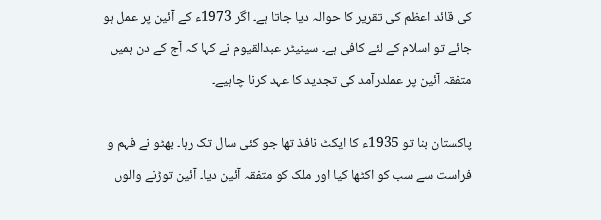کی قائد اعظم کی تقریر کا حوالہ دیا جاتا ہے۔ اگر 1973ء کے آئین پر عمل ہو جائے تو اسلام کے لئے کافی ہے۔ سینیٹر عبدالقیوم نے کہا کہ آج کے دن ہمیں متفقہ آئین پر عملدرآمد کی تجدید کا عہد کرنا چاہیے۔

پاکستان بنا تو 1935ء کا ایکٹ نافذ تھا جو کئی سال تک رہا۔ بھٹو نے فہم و فراست سے سب کو اکٹھا کیا اور ملک کو متفقہ آئین دیا۔ آئین توڑنے والوں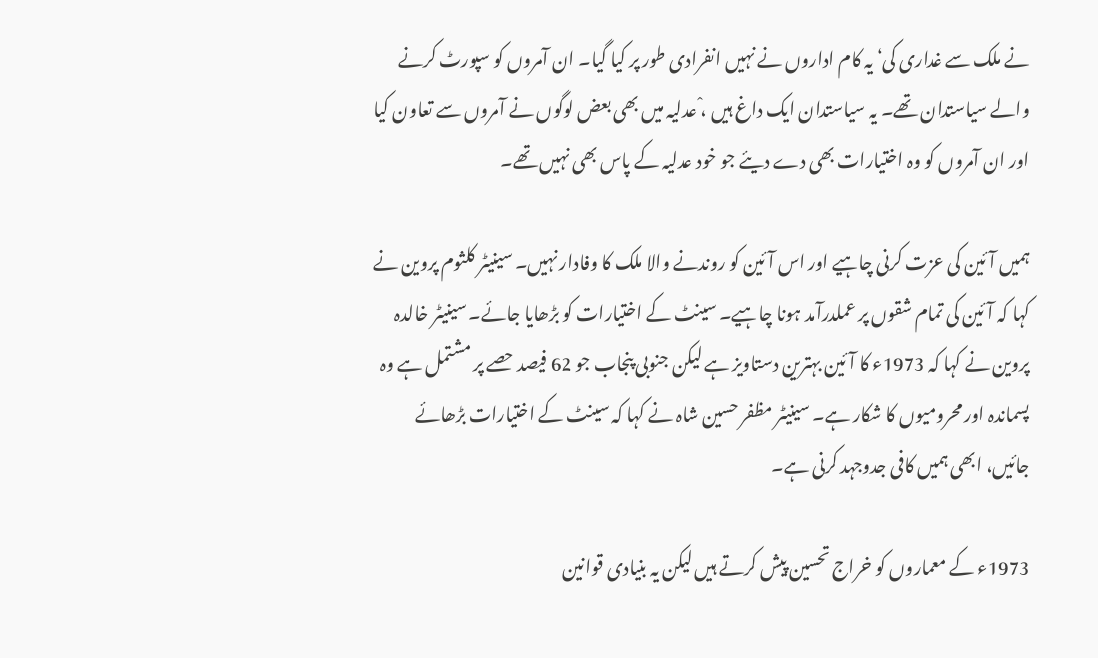نے ملک سے غداری کی‘ یہ کام اداروں نے نہیں انفرادی طور پر کیا گیا۔ ان آمروں کو سپورٹ کرنے والے سیاستدان تھے۔ یہ سیاستدان ایک داغ ہیں ،ْ عدلیہ میں بھی بعض لوگوں نے آمروں سے تعاون کیا اور ان آمروں کو وہ اختیارات بھی دے دیئے جو خود عدلیہ کے پاس بھی نہیں تھے۔

ہمیں آئین کی عزت کرنی چاہیے اور اس آئین کو روندنے والا ملک کا وفادار نہیں۔ سینیٹر کلثوم پروین نے کہا کہ آئین کی تمام شقوں پر عملدرآمد ہونا چاہیے۔ سینٹ کے اختیارات کو بڑھایا جائے۔ سینیٹر خالدہ پروین نے کہا کہ 1973ء کا آئین بہترین دستاویز ہے لیکن جنوبی پنجاب جو 62 فیصد حصے پر مشتمل ہے وہ پسماندہ اور محرومیوں کا شکار ہے۔ سینیٹر مظفر حسین شاہ نے کہا کہ سینٹ کے اختیارات بڑھائے جائیں، ابھی ہمیں کافی جدوجہد کرنی ہے۔

1973ء کے معماروں کو خراج تحسین پیش کرتے ہیں لیکن یہ بنیادی قوانین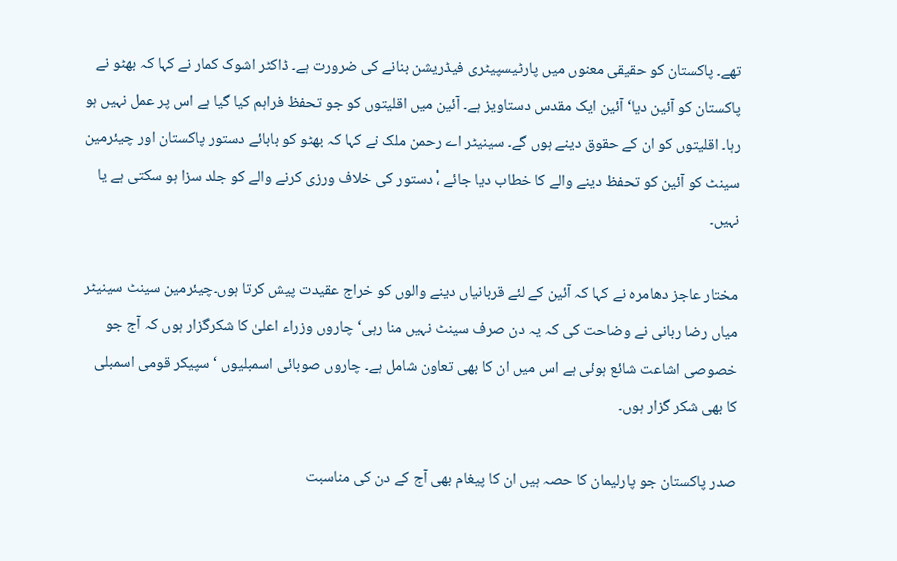تھے۔ پاکستان کو حقیقی معنوں میں پارٹیسپیٹری فیڈریشن بنانے کی ضرورت ہے۔ ڈاکٹر اشوک کمار نے کہا کہ بھٹو نے پاکستان کو آئین دیا‘ آئین ایک مقدس دستاویز ہے۔ آئین میں اقلیتوں کو جو تحفظ فراہم کیا گیا ہے اس پر عمل نہیں ہو رہا۔ اقلیتوں کو ان کے حقوق دینے ہوں گے۔ سینیٹر اے رحمن ملک نے کہا کہ بھٹو کو بابائے دستور پاکستان اور چیئرمین سینٹ کو آئین کو تحفظ دینے والے کا خطاب دیا جائے ،ْ دستور کی خلاف ورزی کرنے والے کو جلد سزا ہو سکتی ہے یا نہیں۔

مختار عاجز دھامرہ نے کہا کہ آئین کے لئے قربانیاں دینے والوں کو خراج عقیدت پیش کرتا ہوں۔چیئرمین سینٹ سینیٹر میاں رضا ربانی نے وضاحت کی کہ یہ دن صرف سینٹ نہیں منا رہی‘ چاروں وزراء اعلیٰ کا شکرگزار ہوں کہ آج جو خصوصی اشاعت شائع ہوئی ہے اس میں ان کا بھی تعاون شامل ہے۔ چاروں صوبائی اسمبلیوں ‘ سپیکر قومی اسمبلی کا بھی شکر گزار ہوں۔

صدر پاکستان جو پارلیمان کا حصہ ہیں ان کا پیغام بھی آج کے دن کی مناسبت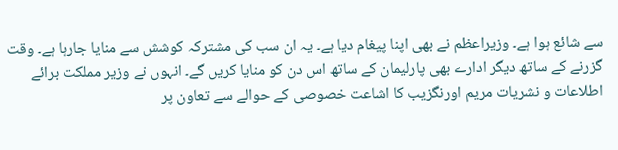سے شائع ہوا ہے۔ وزیراعظم نے بھی اپنا پیغام دیا ہے۔ یہ ان سب کی مشترکہ کوشش سے منایا جارہا ہے۔ وقت گزرنے کے ساتھ دیگر ادارے بھی پارلیمان کے ساتھ اس دن کو منایا کریں گے۔ انہوں نے وزیر مملکت برائے اطلاعات و نشریات مریم اورنگزیب کا اشاعت خصوصی کے حوالے سے تعاون پر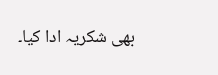بھی شکریہ ادا کیا۔